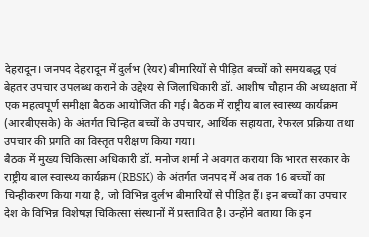देहरादून। जनपद देहरादून में दुर्लभ (रेयर) बीमारियों से पीड़ित बच्चों को समयबद्ध एवं बेहतर उपचार उपलब्ध कराने के उद्देश्य से जिलाधिकारी डॉ. आशीष चौहान की अध्यक्षता में एक महत्वपूर्ण समीक्षा बैठक आयोजित की गई। बैठक में राष्ट्रीय बाल स्वास्थ्य कार्यक्रम (आरबीएसके) के अंतर्गत चिन्हित बच्चों के उपचार, आर्थिक सहायता, रेफरल प्रक्रिया तथा उपचार की प्रगति का विस्तृत परीक्षण किया गया।
बैठक में मुख्य चिकित्सा अधिकारी डॉ. मनोज शर्मा ने अवगत कराया कि भारत सरकार के राष्ट्रीय बाल स्वास्थ्य कार्यक्रम (RBSK) के अंतर्गत जनपद में अब तक 16 बच्चों का चिन्हीकरण किया गया है, जो विभिन्न दुर्लभ बीमारियों से पीड़ित हैं। इन बच्चों का उपचार देश के विभिन्न विशेषज्ञ चिकित्सा संस्थानों में प्रस्तावित है। उन्होंने बताया कि इन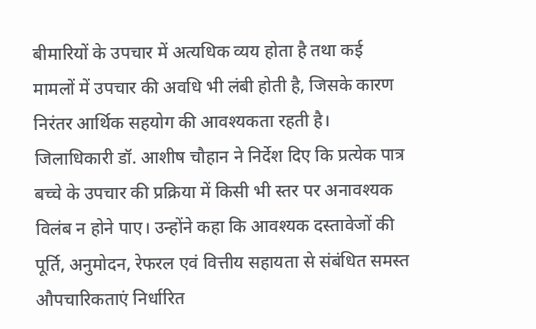बीमारियों के उपचार में अत्यधिक व्यय होता है तथा कई मामलों में उपचार की अवधि भी लंबी होती है, जिसके कारण निरंतर आर्थिक सहयोग की आवश्यकता रहती है।
जिलाधिकारी डॉ. आशीष चौहान ने निर्देश दिए कि प्रत्येक पात्र बच्चे के उपचार की प्रक्रिया में किसी भी स्तर पर अनावश्यक विलंब न होने पाए। उन्होंने कहा कि आवश्यक दस्तावेजों की पूर्ति, अनुमोदन, रेफरल एवं वित्तीय सहायता से संबंधित समस्त औपचारिकताएं निर्धारित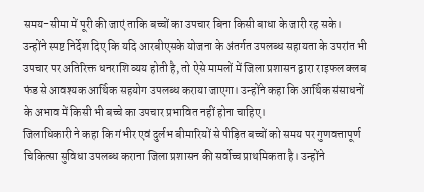समय-सीमा में पूरी की जाएं ताकि बच्चों का उपचार बिना किसी बाधा के जारी रह सके।
उन्होंने स्पष्ट निर्देश दिए कि यदि आरबीएसके योजना के अंतर्गत उपलब्ध सहायता के उपरांत भी उपचार पर अतिरिक्त धनराशि व्यय होती है, तो ऐसे मामलों में जिला प्रशासन द्वारा राइफल क्लब फंड से आवश्यक आर्थिक सहयोग उपलब्ध कराया जाएगा। उन्होंने कहा कि आर्थिक संसाधनों के अभाव में किसी भी बच्चे का उपचार प्रभावित नहीं होना चाहिए।
जिलाधिकारी ने कहा कि गंभीर एवं दुर्लभ बीमारियों से पीड़ित बच्चों को समय पर गुणवत्तापूर्ण चिकित्सा सुविधा उपलब्ध कराना जिला प्रशासन की सर्वोच्च प्राथमिकता है। उन्होंने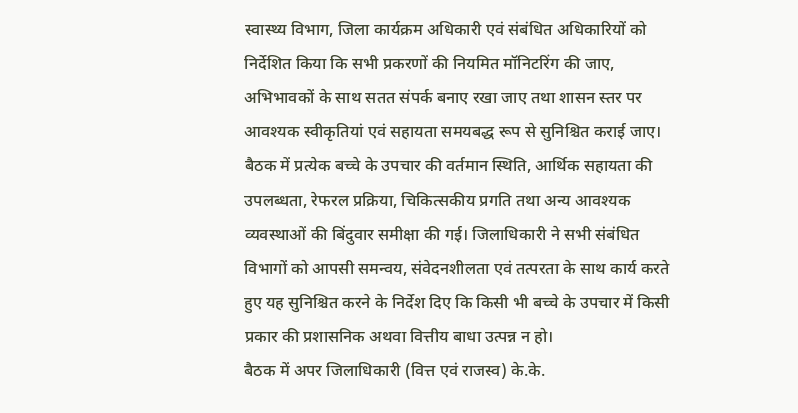स्वास्थ्य विभाग, जिला कार्यक्रम अधिकारी एवं संबंधित अधिकारियों को निर्देशित किया कि सभी प्रकरणों की नियमित मॉनिटरिंग की जाए, अभिभावकों के साथ सतत संपर्क बनाए रखा जाए तथा शासन स्तर पर आवश्यक स्वीकृतियां एवं सहायता समयबद्ध रूप से सुनिश्चित कराई जाए।
बैठक में प्रत्येक बच्चे के उपचार की वर्तमान स्थिति, आर्थिक सहायता की उपलब्धता, रेफरल प्रक्रिया, चिकित्सकीय प्रगति तथा अन्य आवश्यक व्यवस्थाओं की बिंदुवार समीक्षा की गई। जिलाधिकारी ने सभी संबंधित विभागों को आपसी समन्वय, संवेदनशीलता एवं तत्परता के साथ कार्य करते हुए यह सुनिश्चित करने के निर्देश दिए कि किसी भी बच्चे के उपचार में किसी प्रकार की प्रशासनिक अथवा वित्तीय बाधा उत्पन्न न हो।
बैठक में अपर जिलाधिकारी (वित्त एवं राजस्व) के.के.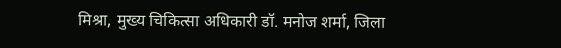मिश्रा, मुख्य चिकित्सा अधिकारी डॉ. मनोज शर्मा, जिला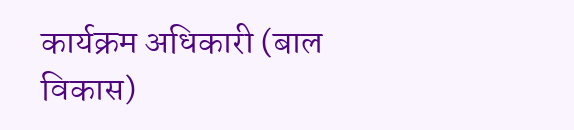कार्यक्रम अधिकारी (बाल विकास)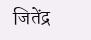जितेंद्र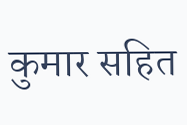कुमार सहित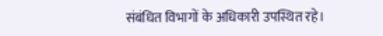संबंधित विभागों के अधिकारी उपस्थित रहे।